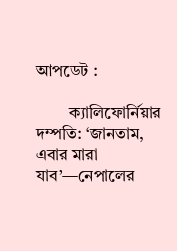আপডেট :

        ক্যালিফোর্নিয়ার দম্পতি: ‘জানতাম, এবার মারা যাব’—নেপালের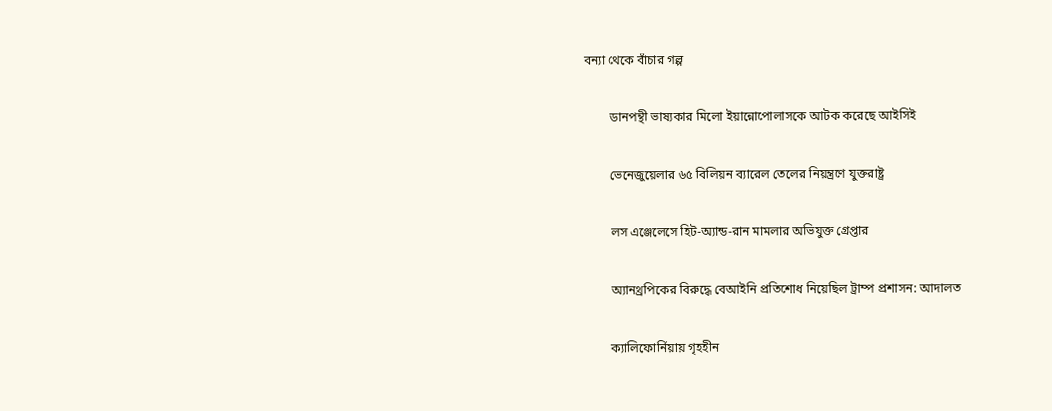বন্যা থেকে বাঁচার গল্প

        ডানপন্থী ভাষ্যকার মিলো ইয়ান্নোপোলাসকে আটক করেছে আইসিই

        ভেনেজুয়েলার ৬৫ বিলিয়ন ব্যারেল তেলের নিয়ন্ত্রণে যুক্তরাষ্ট্র

        লস এঞ্জেলেসে হিট-অ্যান্ড-রান মামলার অভিযুক্ত গ্রেপ্তার

        অ্যানথ্রপিকের বিরুদ্ধে বেআইনি প্রতিশোধ নিয়েছিল ট্রাম্প প্রশাসন: আদালত

        ক্যালিফোর্নিয়ায় গৃহহীন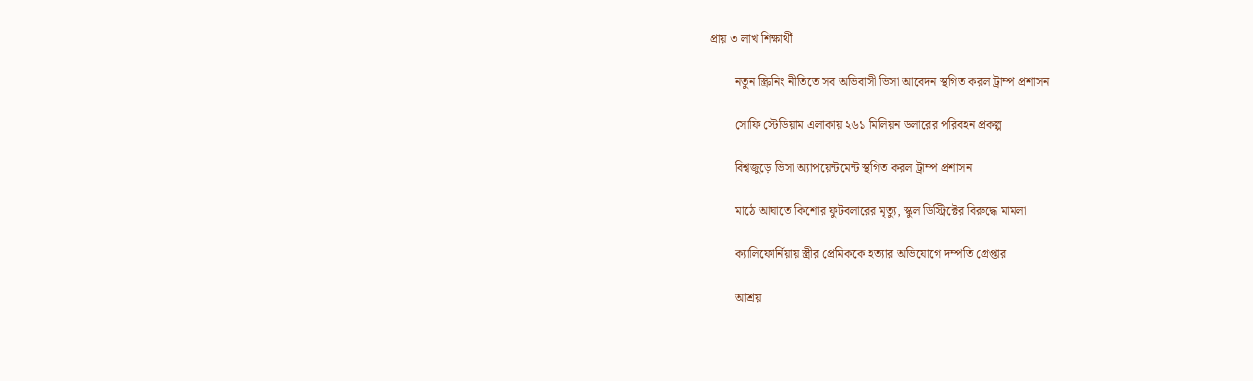প্রায় ৩ লাখ শিক্ষার্থী

        নতুন স্ক্রিনিং নীতিতে সব অভিবাসী ভিসা আবেদন স্থগিত করল ট্রাম্প প্রশাসন

        সোফি স্টেডিয়াম এলাকায় ২৬১ মিলিয়ন ডলারের পরিবহন প্রকল্প

        বিশ্বজুড়ে ভিসা অ্যাপয়েন্টমেন্ট স্থগিত করল ট্রাম্প প্রশাসন

        মাঠে আঘাতে কিশোর ফুটবলারের মৃত্যু, স্কুল ডিস্ট্রিক্টের বিরুদ্ধে মামলা

        ক্যালিফোর্নিয়ায় স্ত্রীর প্রেমিককে হত্যার অভিযোগে দম্পতি গ্রেপ্তার

        আশ্রয়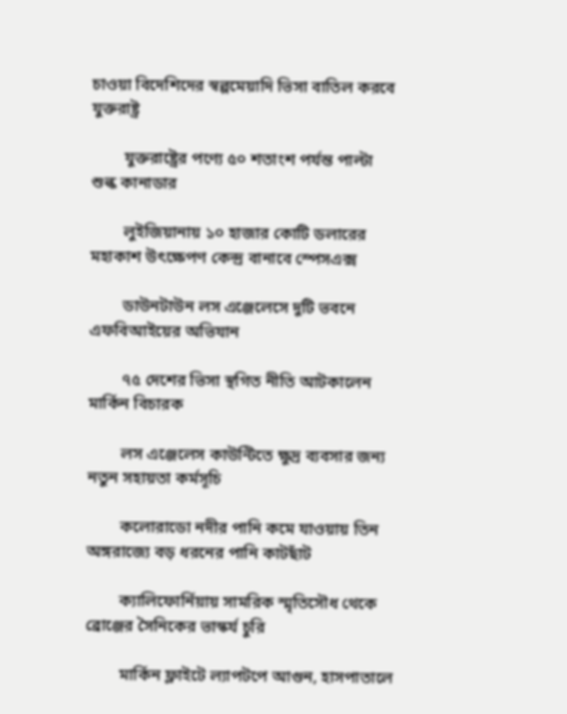চাওয়া বিদেশিদের স্বল্পমেয়াদি ভিসা বাতিল করবে যুক্তরাষ্ট্র

        যুক্তরাষ্ট্রের পণ্যে ৫০ শতাংশ পর্যন্ত পাল্টা শুল্ক কানাডার

        লুইজিয়ানায় ১০ হাজার কোটি ডলারের মহাকাশ উৎক্ষেপণ কেন্দ্র বানাবে স্পেসএক্স

        ডাউনটাউন লস এঞ্জেলেসে দুটি ভবনে এফবিআইয়ের অভিযান

        ৭৫ দেশের ভিসা স্থগিত নীতি আটকালেন মার্কিন বিচারক

        লস এঞ্জেলেস কাউন্টিতে ক্ষুদ্র ব্যবসার জন্য নতুন সহায়তা কর্মসূচি

        কলোরাডো নদীর পানি কমে যাওয়ায় তিন অঙ্গরাজ্যে বড় ধরনের পানি কাটছাঁট

        ক্যালিফোর্নিয়ায় সামরিক স্মৃতিসৌধ থেকে ব্রোঞ্জের সৈনিকের ভাস্কর্য চুরি

        মার্কিন ফ্লাইটে ল্যাপটপে আগুন, হাসপাতালে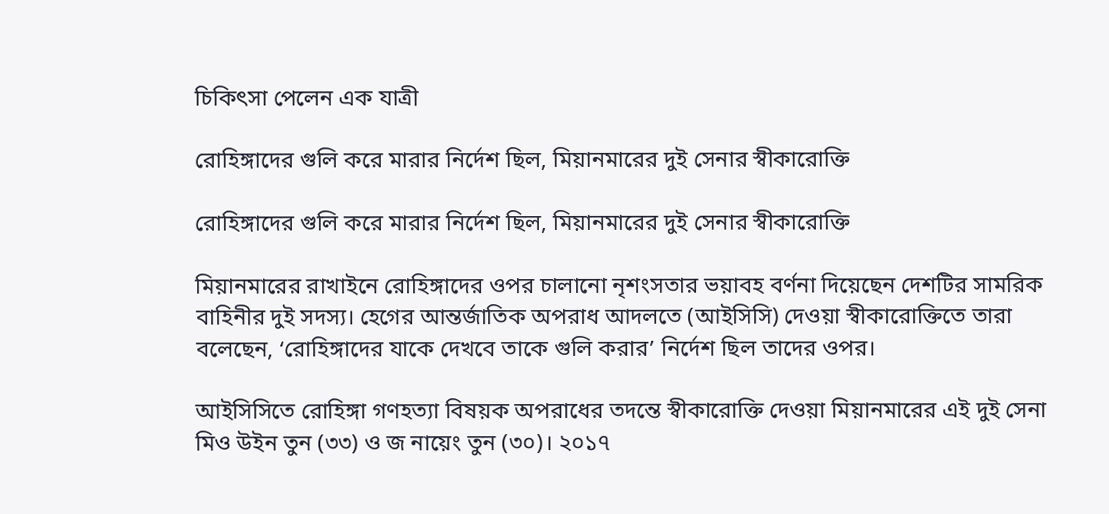চিকিৎসা পেলেন এক যাত্রী

রোহিঙ্গাদের গুলি করে মারার নির্দেশ ছিল, মিয়ানমারের দুই সেনার স্বীকারোক্তি

রোহিঙ্গাদের গুলি করে মারার নির্দেশ ছিল, মিয়ানমারের দুই সেনার স্বীকারোক্তি

মিয়ানমারের রাখাইনে রোহিঙ্গাদের ওপর চালানো নৃশংসতার ভয়াবহ বর্ণনা দিয়েছেন দেশটির সামরিক বাহিনীর দুই সদস্য। হেগের আন্তর্জাতিক অপরাধ আদলতে (আইসিসি) দেওয়া স্বীকারোক্তিতে তারা বলেছেন, ‘রোহিঙ্গাদের যাকে দেখবে তাকে গুলি করার’ নির্দেশ ছিল তাদের ওপর।

আইসিসিতে রোহিঙ্গা গণহত্যা বিষয়ক অপরাধের তদন্তে স্বীকারোক্তি দেওয়া মিয়ানমারের এই দুই সেনা মিও উইন তুন (৩৩) ও জ নায়েং তুন (৩০)। ২০১৭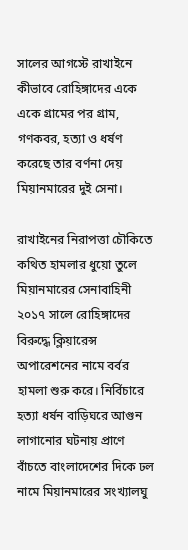সালের আগস্টে রাখাইনে কীভাবে রোহিঙ্গাদের একে একে গ্রামের পর গ্রাম, গণকবর, হত্যা ও ধর্ষণ করেছে তার বর্ণনা দেয় মিয়ানমারের দুই সেনা।

রাখাইনের নিরাপত্তা চৌকিতে কথিত হামলার ধুয়ো তুলে মিয়ানমারের সেনাবাহিনী ২০১৭ সালে রোহিঙ্গাদের বিরুদ্ধে ক্লিয়ারেন্স অপারেশনের নামে বর্বর হামলা শুরু করে। নির্বিচারে হত্যা ধর্ষন বাড়িঘরে আগুন লাগানোর ঘটনায় প্রাণে বাঁচতে বাংলাদেশের দিকে ঢল নামে মিয়ানমারের সংখ্যালঘু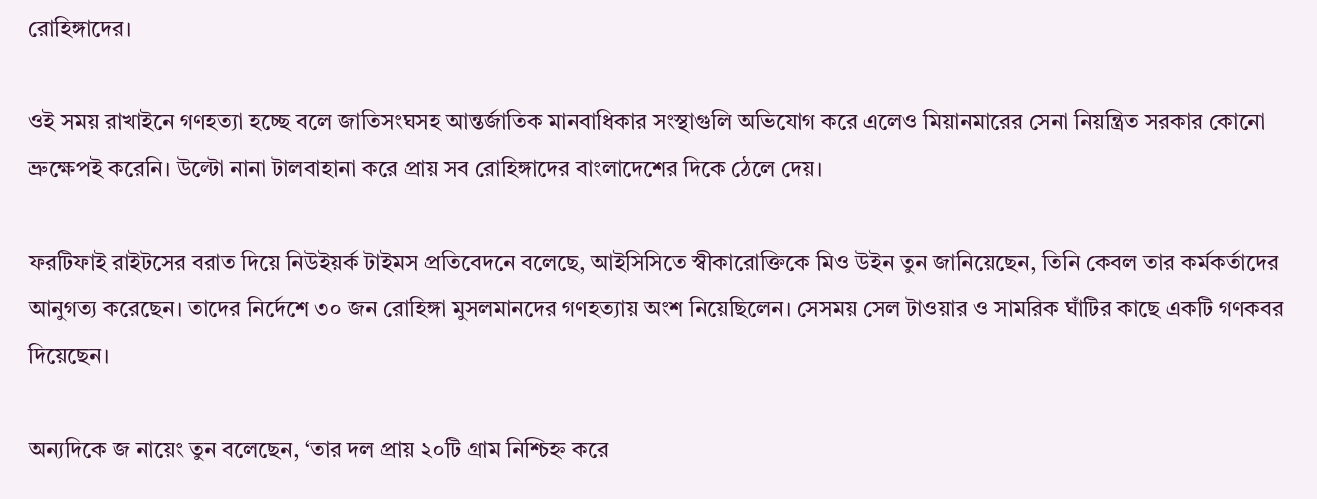রোহিঙ্গাদের।

ওই সময় রাখাইনে গণহত্যা হচ্ছে বলে জাতিসংঘসহ আন্তর্জাতিক মানবাধিকার সংস্থাগুলি অভিযোগ করে এলেও মিয়ানমারের সেনা নিয়ন্ত্রিত সরকার কোনো ভ্রুক্ষেপই করেনি। উল্টো নানা টালবাহানা করে প্রায় সব রোহিঙ্গাদের বাংলাদেশের দিকে ঠেলে দেয়।

ফরটিফাই রাইটসের বরাত দিয়ে নিউইয়র্ক টাইমস প্রতিবেদনে বলেছে, আইসিসিতে স্বীকারোক্তিকে মিও উইন তুন জানিয়েছেন, তিনি কেবল তার কর্মকর্তাদের আনুগত্য করেছেন। তাদের নির্দেশে ৩০ জন রোহিঙ্গা মুসলমানদের গণহত্যায় অংশ নিয়েছিলেন। সেসময় সেল টাওয়ার ও সামরিক ঘাঁটির কাছে একটি গণকবর দিয়েছেন।

অন্যদিকে জ নায়েং তুন বলেছেন, ‘তার দল প্রায় ২০টি গ্রাম নিশ্চিহ্ন করে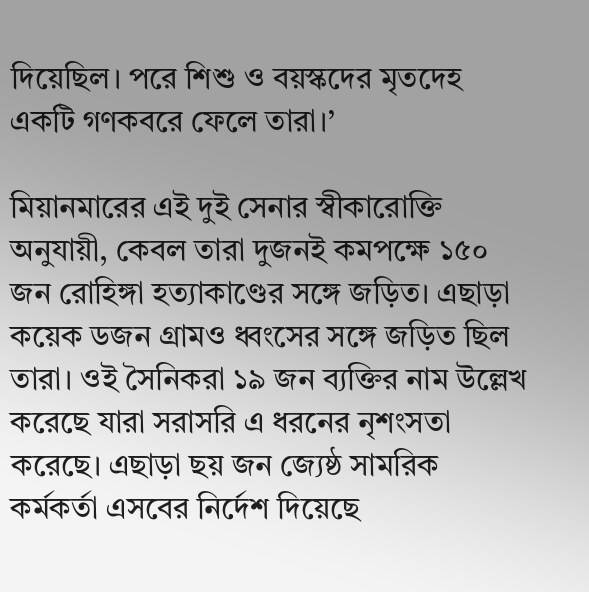দিয়েছিল। পরে শিশু ও বয়স্কদের মৃতদেহ একটি গণকবরে ফেলে তারা।’

মিয়ানমারের এই দুই সেনার স্বীকারোক্তি অনুযায়ী, কেবল তারা দুজনই কমপক্ষে ১৫০ জন রোহিঙ্গা হত্যাকাণ্ডের সঙ্গে জড়িত। এছাড়া কয়েক ডজন গ্রামও ধ্বংসের সঙ্গে জড়িত ছিল তারা। ওই সৈনিকরা ১৯ জন ব্যক্তির নাম উল্লেখ করেছে যারা সরাসরি এ ধরনের নৃশংসতা করেছে। এছাড়া ছয় জন জ্যেষ্ঠ সামরিক কর্মকর্তা এসবের নির্দেশ দিয়েছে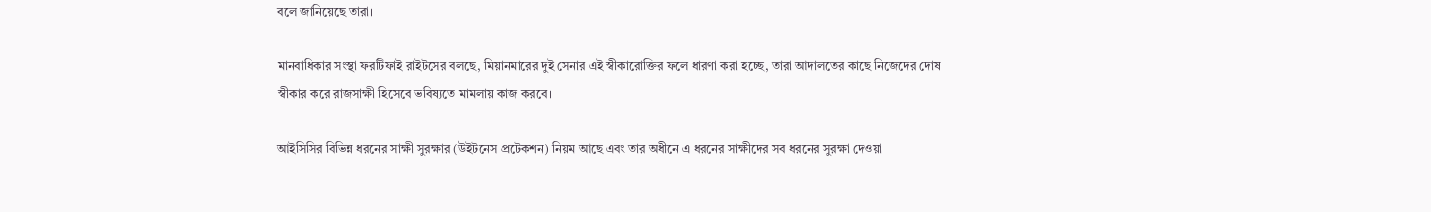বলে জানিয়েছে তারা।

মানবাধিকার সংস্থা ফরটিফাই রাইটসের বলছে, মিয়ানমারের দুই সেনার এই স্বীকারোক্তির ফলে ধারণা করা হচ্ছে, তারা আদালতের কাছে নিজেদের দোষ স্বীকার করে রাজসাক্ষী হিসেবে ভবিষ্যতে মামলায় কাজ করবে।

আইসিসির বিভিন্ন ধরনের সাক্ষী সুরক্ষার (উইটনেস প্রটেকশন) নিয়ম আছে এবং তার অধীনে এ ধরনের সাক্ষীদের সব ধরনের সুরক্ষা দেওয়া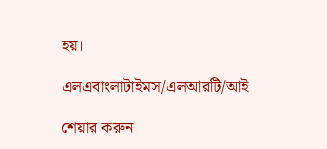হয়।

এলএবাংলাটাইমস/এলআরটি/আই

শেয়ার করুন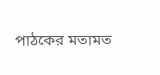পাঠকের মতামত